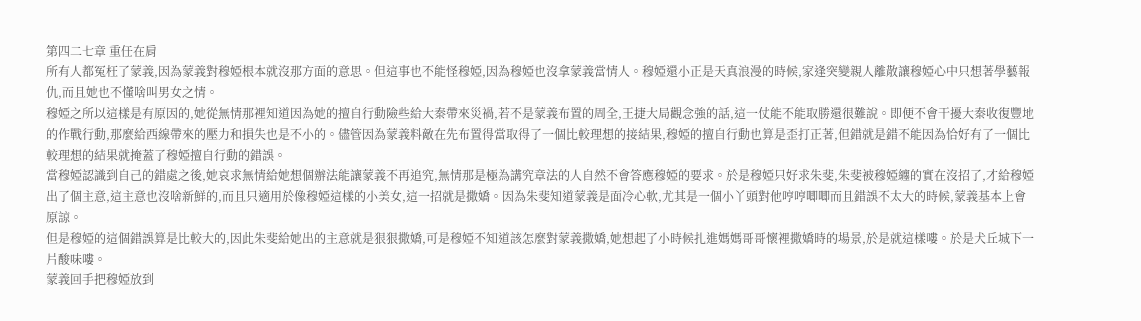第四二七章 重任在肩
所有人都冤枉了蒙義,因為蒙義對穆婭根本就沒那方面的意思。但這事也不能怪穆婭,因為穆婭也沒拿蒙義當情人。穆婭還小正是天真浪漫的時候,家逢突變親人離散讓穆婭心中只想著學藝報仇,而且她也不懂啥叫男女之情。
穆婭之所以這樣是有原因的,她從無情那裡知道因為她的擅自行動險些給大秦帶來災禍,若不是蒙義布置的周全,王捷大局觀念強的話,這一仗能不能取勝還很難說。即便不會干擾大秦收復豐地的作戰行動,那麼給西線帶來的壓力和損失也是不小的。儘管因為蒙義料敵在先布置得當取得了一個比較理想的接結果,穆婭的擅自行動也算是歪打正著,但錯就是錯不能因為恰好有了一個比較理想的結果就掩蓋了穆婭擅自行動的錯誤。
當穆婭認識到自己的錯處之後,她哀求無情給她想個辦法能讓蒙義不再追究,無情那是極為講究章法的人自然不會答應穆婭的要求。於是穆婭只好求朱斐,朱斐被穆婭纏的實在沒招了,才給穆婭出了個主意,這主意也沒啥新鮮的,而且只適用於像穆婭這樣的小美女,這一招就是撒嬌。因為朱斐知道蒙義是面冷心軟,尤其是一個小丫頭對他哼哼唧唧而且錯誤不太大的時候,蒙義基本上會原諒。
但是穆婭的這個錯誤算是比較大的,因此朱斐給她出的主意就是狠狠撒嬌,可是穆婭不知道該怎麼對蒙義撒嬌,她想起了小時候扎進媽媽哥哥懷裡撒嬌時的場景,於是就這樣嘍。於是犬丘城下一片酸味嘍。
蒙義回手把穆婭放到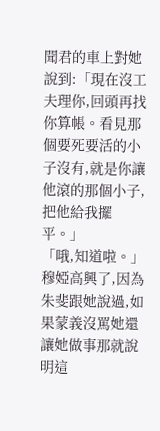聞君的車上對她說到:「現在沒工夫理你,回頭再找你算帳。看見那個要死要活的小子沒有,就是你讓他滾的那個小子,把他給我擺平。」
「哦,知道啦。」
穆婭高興了,因為朱斐跟她說過,如果蒙義沒罵她還讓她做事那就說明這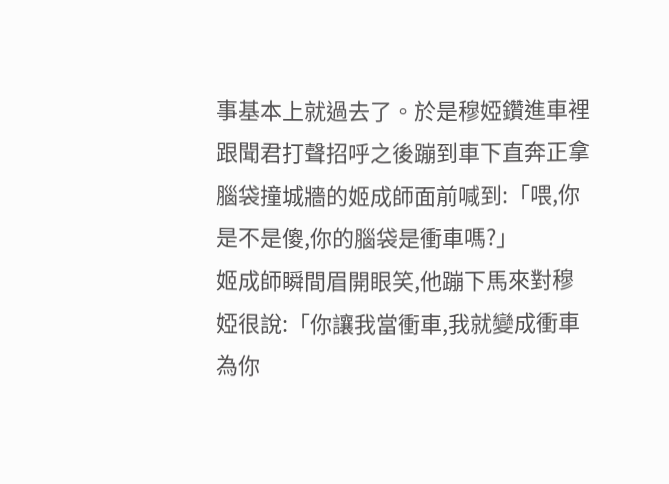事基本上就過去了。於是穆婭鑽進車裡跟聞君打聲招呼之後蹦到車下直奔正拿腦袋撞城牆的姬成師面前喊到:「喂,你是不是傻,你的腦袋是衝車嗎?」
姬成師瞬間眉開眼笑,他蹦下馬來對穆婭很說:「你讓我當衝車,我就變成衝車為你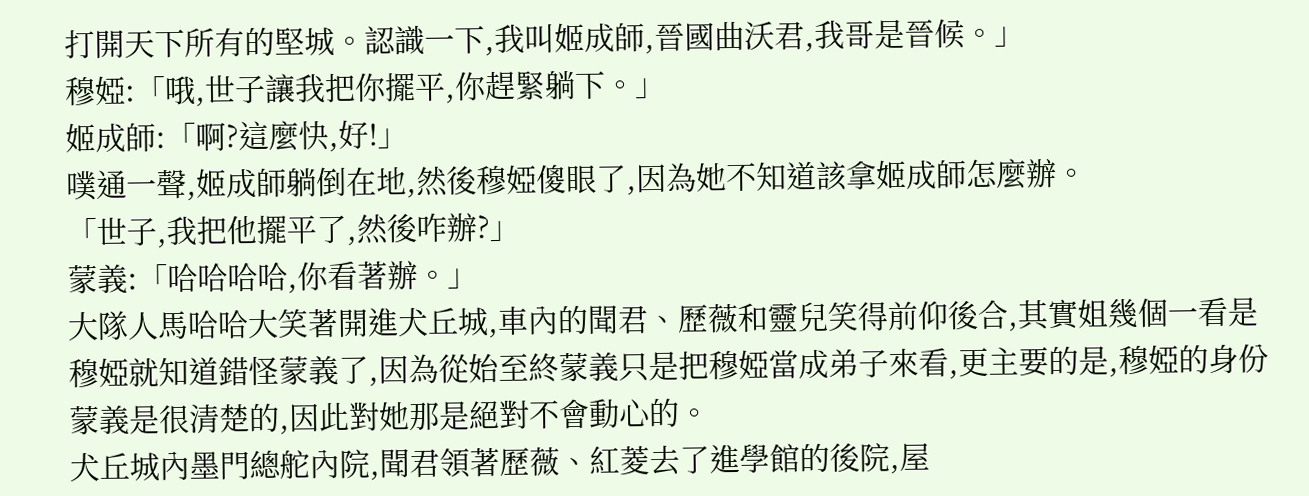打開天下所有的堅城。認識一下,我叫姬成師,晉國曲沃君,我哥是晉候。」
穆婭:「哦,世子讓我把你擺平,你趕緊躺下。」
姬成師:「啊?這麼快,好!」
噗通一聲,姬成師躺倒在地,然後穆婭傻眼了,因為她不知道該拿姬成師怎麼辦。
「世子,我把他擺平了,然後咋辦?」
蒙義:「哈哈哈哈,你看著辦。」
大隊人馬哈哈大笑著開進犬丘城,車內的聞君、歷薇和靈兒笑得前仰後合,其實姐幾個一看是穆婭就知道錯怪蒙義了,因為從始至終蒙義只是把穆婭當成弟子來看,更主要的是,穆婭的身份蒙義是很清楚的,因此對她那是絕對不會動心的。
犬丘城內墨門總舵內院,聞君領著歷薇、紅菱去了進學館的後院,屋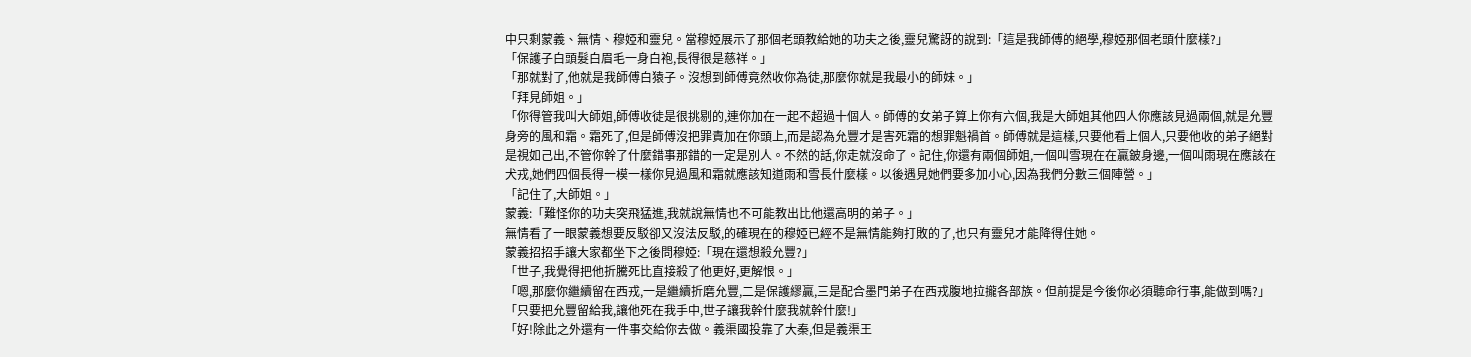中只剩蒙義、無情、穆婭和靈兒。當穆婭展示了那個老頭教給她的功夫之後,靈兒驚訝的說到:「這是我師傅的絕學,穆婭那個老頭什麼樣?」
「保護子白頭髮白眉毛一身白袍,長得很是慈祥。」
「那就對了,他就是我師傅白猿子。沒想到師傅竟然收你為徒,那麼你就是我最小的師妹。」
「拜見師姐。」
「你得管我叫大師姐,師傅收徒是很挑剔的,連你加在一起不超過十個人。師傅的女弟子算上你有六個,我是大師姐其他四人你應該見過兩個,就是允豐身旁的風和霜。霜死了,但是師傅沒把罪責加在你頭上,而是認為允豐才是害死霜的想罪魁禍首。師傅就是這樣,只要他看上個人,只要他收的弟子絕對是視如己出,不管你幹了什麼錯事那錯的一定是別人。不然的話,你走就沒命了。記住,你還有兩個師姐,一個叫雪現在在贏鈹身邊,一個叫雨現在應該在犬戎,她們四個長得一模一樣你見過風和霜就應該知道雨和雪長什麼樣。以後遇見她們要多加小心,因為我們分數三個陣營。」
「記住了,大師姐。」
蒙義:「難怪你的功夫突飛猛進,我就說無情也不可能教出比他還高明的弟子。」
無情看了一眼蒙義想要反駁卻又沒法反駁,的確現在的穆婭已經不是無情能夠打敗的了,也只有靈兒才能降得住她。
蒙義招招手讓大家都坐下之後問穆婭:「現在還想殺允豐?」
「世子,我覺得把他折騰死比直接殺了他更好,更解恨。」
「嗯,那麼你繼續留在西戎,一是繼續折磨允豐,二是保護繆贏,三是配合墨門弟子在西戎腹地拉攏各部族。但前提是今後你必須聽命行事,能做到嗎?」
「只要把允豐留給我,讓他死在我手中,世子讓我幹什麼我就幹什麼!」
「好!除此之外還有一件事交給你去做。義渠國投靠了大秦,但是義渠王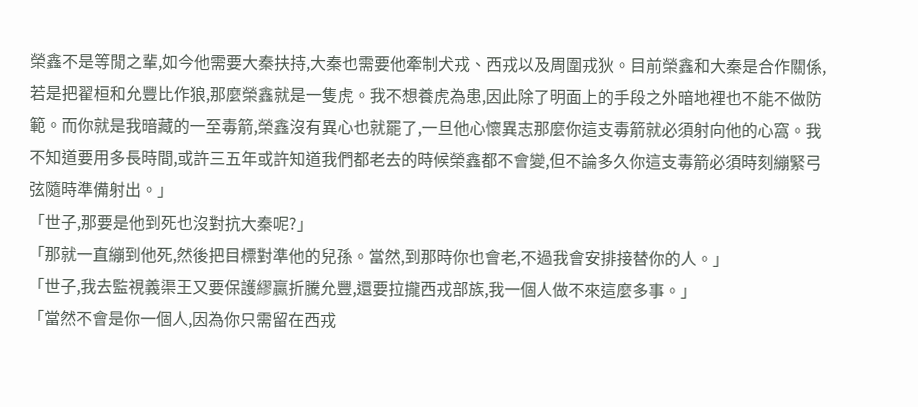榮鑫不是等閒之輩,如今他需要大秦扶持,大秦也需要他牽制犬戎、西戎以及周圍戎狄。目前榮鑫和大秦是合作關係,若是把翟桓和允豐比作狼,那麼榮鑫就是一隻虎。我不想養虎為患,因此除了明面上的手段之外暗地裡也不能不做防範。而你就是我暗藏的一至毒箭,榮鑫沒有異心也就罷了,一旦他心懷異志那麼你這支毒箭就必須射向他的心窩。我不知道要用多長時間,或許三五年或許知道我們都老去的時候榮鑫都不會變,但不論多久你這支毒箭必須時刻繃緊弓弦隨時準備射出。」
「世子,那要是他到死也沒對抗大秦呢?」
「那就一直繃到他死,然後把目標對準他的兒孫。當然,到那時你也會老,不過我會安排接替你的人。」
「世子,我去監視義渠王又要保護繆贏折騰允豐,還要拉攏西戎部族,我一個人做不來這麼多事。」
「當然不會是你一個人,因為你只需留在西戎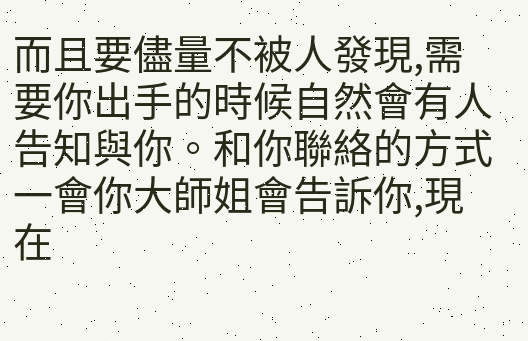而且要儘量不被人發現,需要你出手的時候自然會有人告知與你。和你聯絡的方式一會你大師姐會告訴你,現在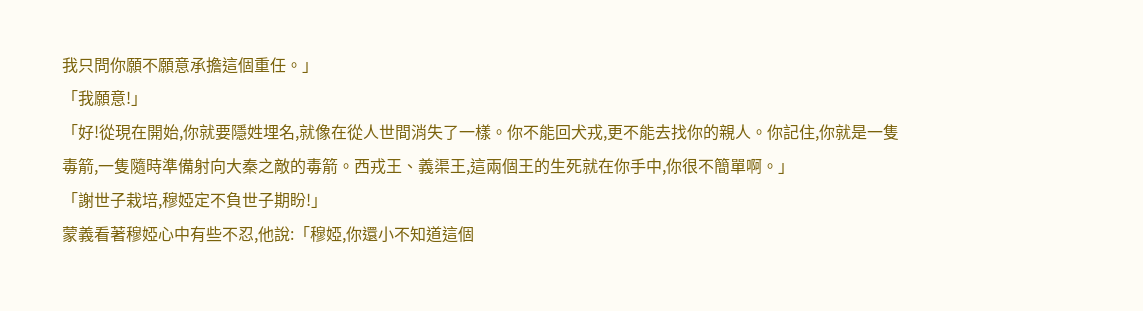我只問你願不願意承擔這個重任。」
「我願意!」
「好!從現在開始,你就要隱姓埋名,就像在從人世間消失了一樣。你不能回犬戎,更不能去找你的親人。你記住,你就是一隻毒箭,一隻隨時準備射向大秦之敵的毒箭。西戎王、義渠王,這兩個王的生死就在你手中,你很不簡單啊。」
「謝世子栽培,穆婭定不負世子期盼!」
蒙義看著穆婭心中有些不忍,他說:「穆婭,你還小不知道這個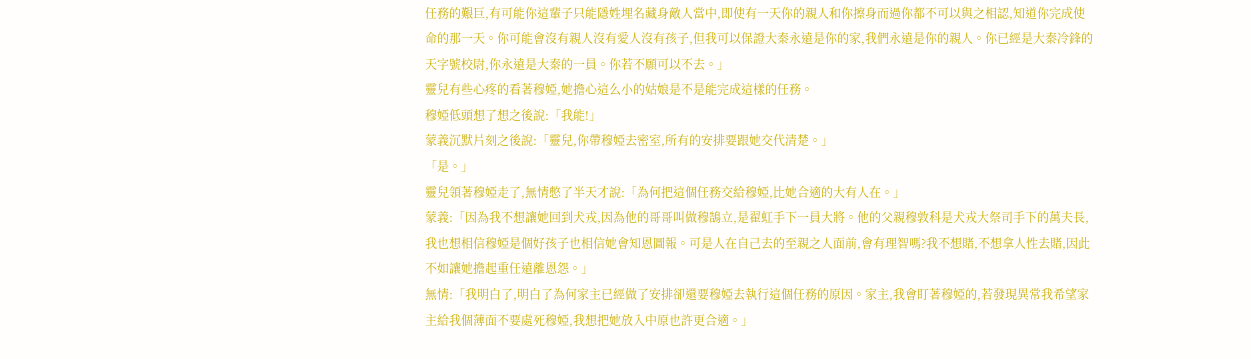任務的艱巨,有可能你這輩子只能隱姓埋名藏身敵人當中,即使有一天你的親人和你擦身而過你都不可以與之相認,知道你完成使命的那一天。你可能會沒有親人沒有愛人沒有孩子,但我可以保證大秦永遠是你的家,我們永遠是你的親人。你已經是大秦冷鋒的天字號校尉,你永遠是大秦的一員。你若不願可以不去。」
靈兒有些心疼的看著穆婭,她擔心這么小的姑娘是不是能完成這樣的任務。
穆婭低頭想了想之後說:「我能!」
蒙義沉默片刻之後說:「靈兒,你帶穆婭去密室,所有的安排要跟她交代清楚。」
「是。」
靈兒領著穆婭走了,無情憋了半天才說:「為何把這個任務交給穆婭,比她合適的大有人在。」
蒙義:「因為我不想讓她回到犬戎,因為他的哥哥叫做穆鵠立,是翟虹手下一員大將。他的父親穆敦科是犬戎大祭司手下的萬夫長,我也想相信穆婭是個好孩子也相信她會知恩圖報。可是人在自己去的至親之人面前,會有理智嗎?我不想賭,不想拿人性去賭,因此不如讓她擔起重任遠離恩怨。」
無情:「我明白了,明白了為何家主已經做了安排卻還要穆婭去執行這個任務的原因。家主,我會盯著穆婭的,若發現異常我希望家主給我個薄面不要處死穆婭,我想把她放入中原也許更合適。」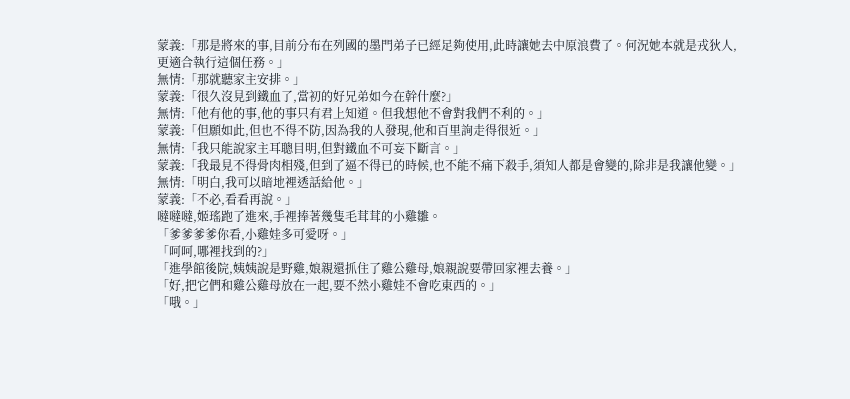蒙義:「那是將來的事,目前分布在列國的墨門弟子已經足夠使用,此時讓她去中原浪費了。何況她本就是戎狄人,更適合執行這個任務。」
無情:「那就聽家主安排。」
蒙義:「很久沒見到鐵血了,當初的好兄弟如今在幹什麼?」
無情:「他有他的事,他的事只有君上知道。但我想他不會對我們不利的。」
蒙義:「但願如此,但也不得不防,因為我的人發現,他和百里詢走得很近。」
無情:「我只能說家主耳聰目明,但對鐵血不可妄下斷言。」
蒙義:「我最見不得骨肉相殘,但到了逼不得已的時候,也不能不痛下殺手,須知人都是會變的,除非是我讓他變。」
無情:「明白,我可以暗地裡透話給他。」
蒙義:「不必,看看再說。」
噠噠噠,姬瑤跑了進來,手裡捧著幾隻毛茸茸的小雞雛。
「爹爹爹爹你看,小雞娃多可愛呀。」
「呵呵,哪裡找到的?」
「進學館後院,姨姨說是野雞,娘親還抓住了雞公雞母,娘親說要帶回家裡去養。」
「好,把它們和雞公雞母放在一起,要不然小雞娃不會吃東西的。」
「哦。」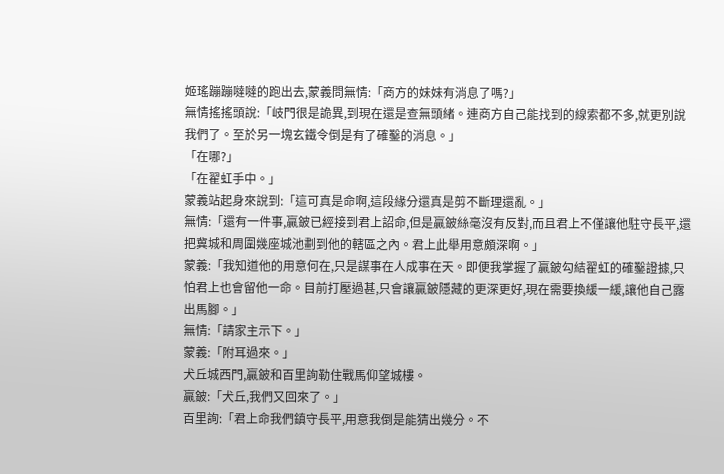姬瑤蹦蹦噠噠的跑出去,蒙義問無情:「商方的妹妹有消息了嗎?」
無情搖搖頭說:「岐門很是詭異,到現在還是查無頭緒。連商方自己能找到的線索都不多,就更別說我們了。至於另一塊玄鐵令倒是有了確鑿的消息。」
「在哪?」
「在翟虹手中。」
蒙義站起身來說到:「這可真是命啊,這段緣分還真是剪不斷理還亂。」
無情:「還有一件事,贏鈹已經接到君上詔命,但是贏鈹絲毫沒有反對,而且君上不僅讓他駐守長平,還把冀城和周圍幾座城池劃到他的轄區之內。君上此舉用意頗深啊。」
蒙義:「我知道他的用意何在,只是謀事在人成事在天。即便我掌握了贏鈹勾結翟虹的確鑿證據,只怕君上也會留他一命。目前打壓過甚,只會讓贏鈹隱藏的更深更好,現在需要換緩一緩,讓他自己露出馬腳。」
無情:「請家主示下。」
蒙義:「附耳過來。」
犬丘城西門,贏鈹和百里詢勒住戰馬仰望城樓。
贏鈹:「犬丘,我們又回來了。」
百里詢:「君上命我們鎮守長平,用意我倒是能猜出幾分。不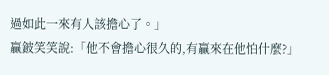過如此一來有人該擔心了。」
贏鈹笑笑說:「他不會擔心很久的,有贏來在他怕什麼?」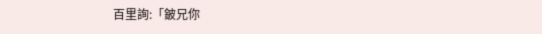百里詢:「鈹兄你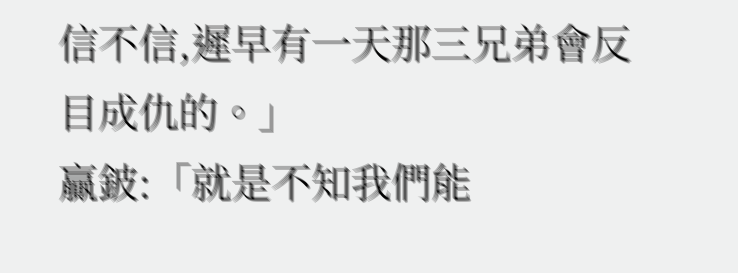信不信,遲早有一天那三兄弟會反目成仇的。」
贏鈹:「就是不知我們能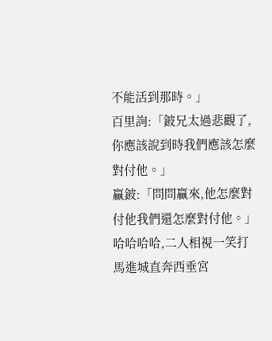不能活到那時。」
百里詢:「鈹兄太過悲觀了,你應該說到時我們應該怎麼對付他。」
贏鈹:「問問贏來,他怎麼對付他我們還怎麼對付他。」
哈哈哈哈,二人相視一笑打馬進城直奔西垂宮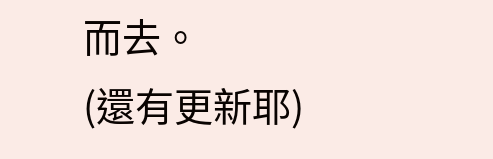而去。
(還有更新耶)